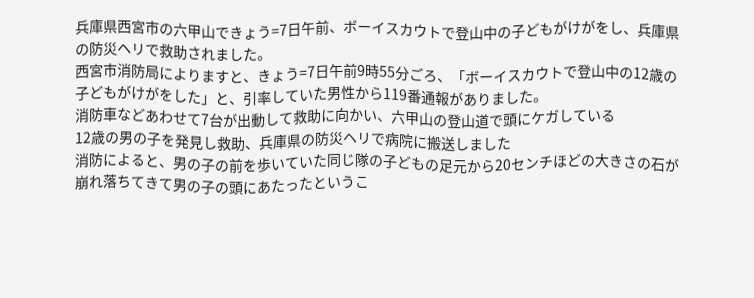兵庫県西宮市の六甲山できょう=7日午前、ボーイスカウトで登山中の子どもがけがをし、兵庫県の防災ヘリで救助されました。
西宮市消防局によりますと、きょう=7日午前9時55分ごろ、「ボーイスカウトで登山中の12歳の子どもがけがをした」と、引率していた男性から119番通報がありました。
消防車などあわせて7台が出動して救助に向かい、六甲山の登山道で頭にケガしている
12歳の男の子を発見し救助、兵庫県の防災ヘリで病院に搬送しました
消防によると、男の子の前を歩いていた同じ隊の子どもの足元から20センチほどの大きさの石が崩れ落ちてきて男の子の頭にあたったというこ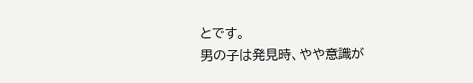とです。
男の子は発見時、やや意識が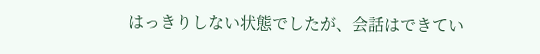はっきりしない状態でしたが、会話はできてい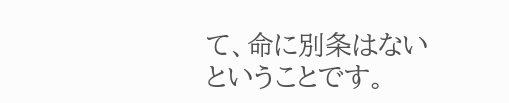て、命に別条はないということです。